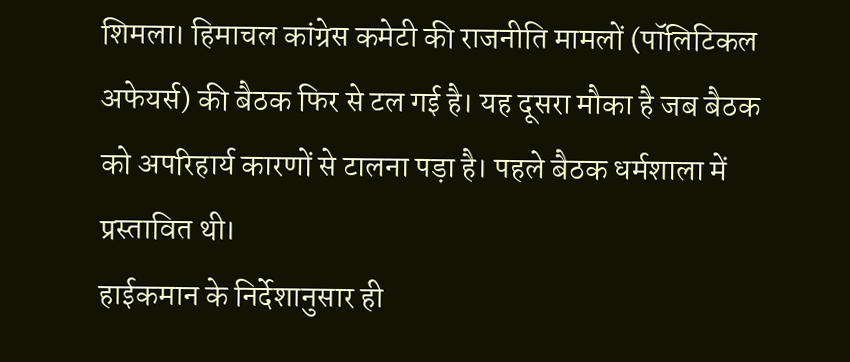शिमला। हिमाचल कांग्रेस कमेटी की राजनीति मामलों (पॉलिटिकल अफेयर्स) की बैठक फिर से टल गई है। यह दूसरा मौका है जब बैठक को अपरिहार्य कारणों से टालना पड़ा है। पहले बैठक धर्मशाला में प्रस्तावित थी।
हाईकमान के निर्देशानुसार ही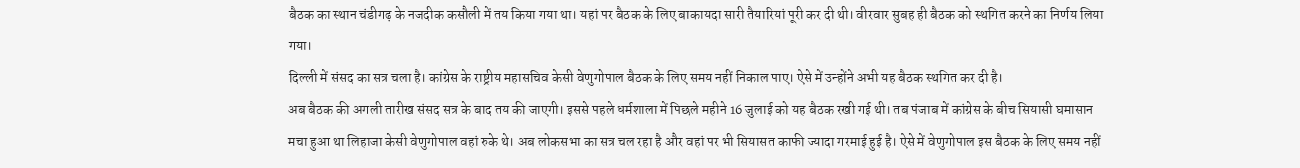बैठक का स्थान चंडीगढ़ के नजदीक कसौली में तय किया गया था। यहां पर बैठक के लिए बाकायदा सारी तैयारियां पूरी कर दी थी। वीरवार सुबह ही बैठक को स्थगित करने का निर्णय लिया गया।
दिल्ली में संसद का सत्र चला है। कांग्रेस के राष्ट्रीय महासचिव केसी वेणुगोपाल बैठक के लिए समय नहीं निकाल पाए। ऐसे में उन्होंने अभी यह बैठक स्थगित कर दी है।
अब बैठक की अगली तारीख संसद सत्र के बाद तय की जाएगी। इससे पहले धर्मशाला में पिछले महीने 16 जुलाई को यह बैठक रखी गई थी। तब पंजाब में कांग्रेस के बीच सियासी घमासान मचा हुआ था लिहाजा केसी वेणुगोपाल वहां रुके थे। अब लोकसभा का सत्र चल रहा है और वहां पर भी सियासत काफी ज्यादा गरमाई हुई है। ऐसे में वेणुगोपाल इस बैठक के लिए समय नहीं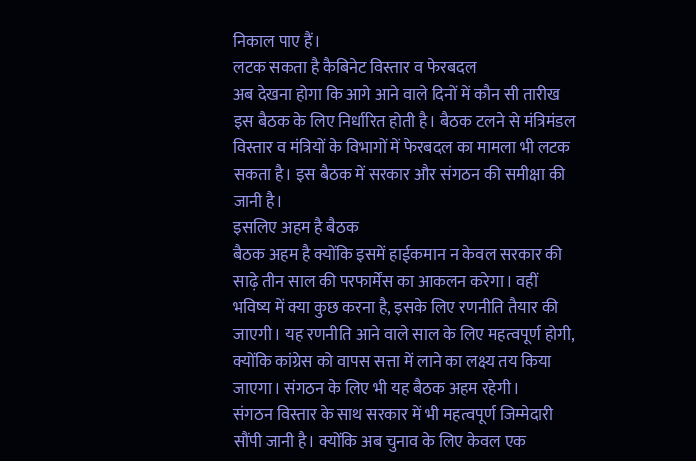निकाल पाए हैं।
लटक सकता है कैबिनेट विस्तार व फेरबदल
अब देखना होगा कि आगे आने वाले दिनों में कौन सी तारीख इस बैठक के लिए निर्धारित होती है। बैठक टलने से मंत्रिमंडल विस्तार व मंत्रियों के विभागों में फेरबदल का मामला भी लटक सकता है। इस बैठक में सरकार और संगठन की समीक्षा की जानी है।
इसलिए अहम है बैठक
बैठक अहम है क्योंकि इसमें हाईकमान न केवल सरकार की साढ़े तीन साल की परफार्मेंस का आकलन करेगा। वहीं भविष्य में क्या कुछ करना है, इसके लिए रणनीति तैयार की जाएगी। यह रणनीति आने वाले साल के लिए महत्वपूर्ण होगी, क्योंकि कांग्रेस को वापस सत्ता में लाने का लक्ष्य तय किया जाएगा। संगठन के लिए भी यह बैठक अहम रहेगी।
संगठन विस्तार के साथ सरकार में भी महत्वपूर्ण जिम्मेदारी सौंपी जानी है। क्योंकि अब चुनाव के लिए केवल एक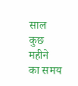साल कुछ महीने का समय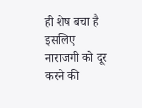ही शेष बचा है इसलिए नाराजगी को दूर करने की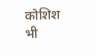कोशिश भी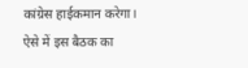कांग्रेस हाईकमान करेगा। ऐसे में इस बैठक का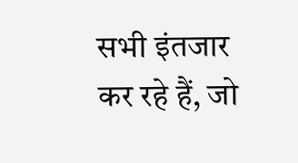सभी इंतजार कर रहे हैं, जो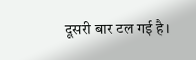दूसरी बार टल गई है।